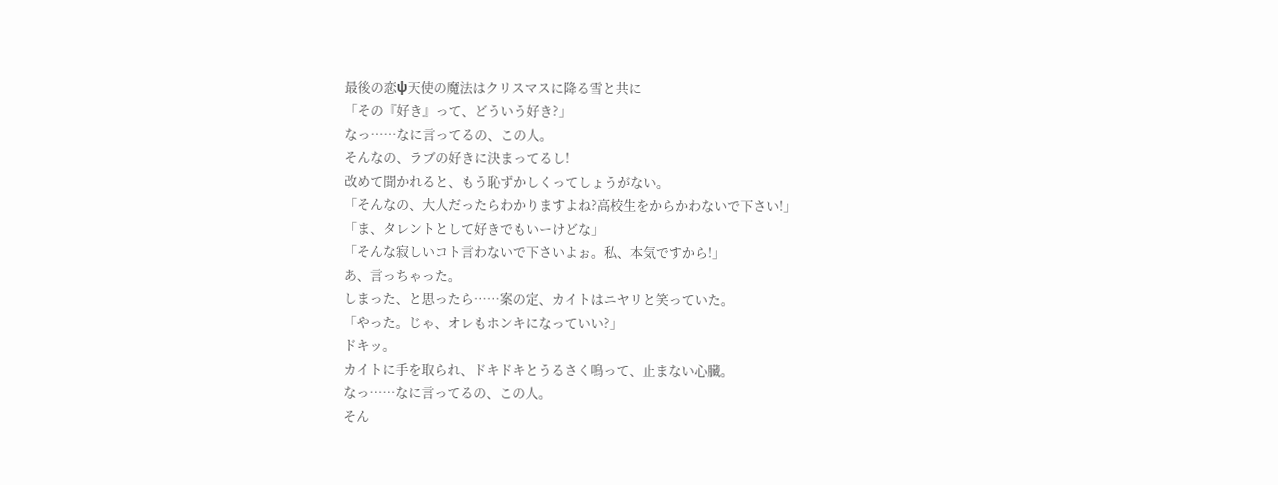最後の恋ψ天使の魔法はクリスマスに降る雪と共に
「その『好き』って、どういう好き?」
なっ……なに言ってるの、この人。
そんなの、ラブの好きに決まってるし!
改めて聞かれると、もう恥ずかしくってしょうがない。
「そんなの、大人だったらわかりますよね?高校生をからかわないで下さい!」
「ま、タレントとして好きでもいーけどな」
「そんな寂しいコト言わないで下さいよぉ。私、本気ですから!」
あ、言っちゃった。
しまった、と思ったら……案の定、カイトはニヤリと笑っていた。
「やった。じゃ、オレもホンキになっていい?」
ドキッ。
カイトに手を取られ、ドキドキとうるさく鳴って、止まない心臓。
なっ……なに言ってるの、この人。
そん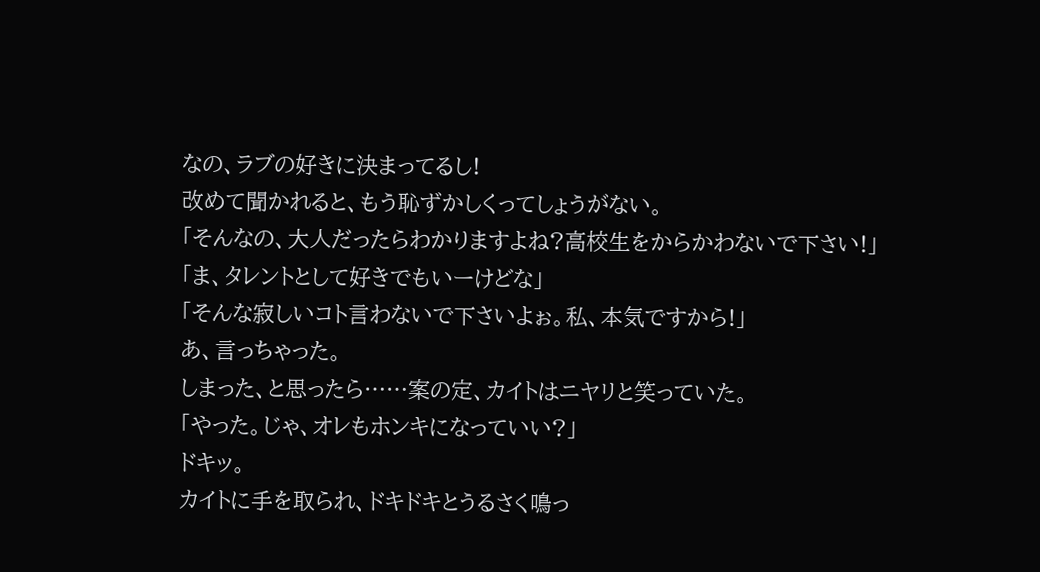なの、ラブの好きに決まってるし!
改めて聞かれると、もう恥ずかしくってしょうがない。
「そんなの、大人だったらわかりますよね?高校生をからかわないで下さい!」
「ま、タレントとして好きでもいーけどな」
「そんな寂しいコト言わないで下さいよぉ。私、本気ですから!」
あ、言っちゃった。
しまった、と思ったら……案の定、カイトはニヤリと笑っていた。
「やった。じゃ、オレもホンキになっていい?」
ドキッ。
カイトに手を取られ、ドキドキとうるさく鳴っ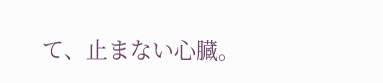て、止まない心臓。